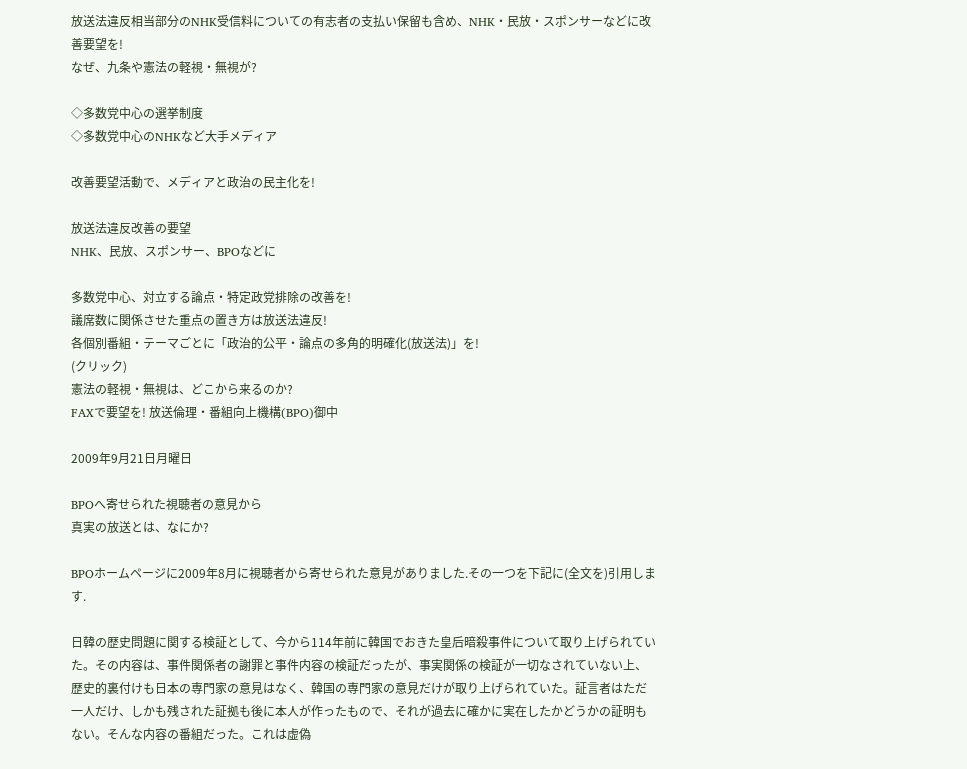放送法違反相当部分のNHK受信料についての有志者の支払い保留も含め、NHK・民放・スポンサーなどに改善要望を!
なぜ、九条や憲法の軽視・無視が?

◇多数党中心の選挙制度
◇多数党中心のNHKなど大手メディア

改善要望活動で、メディアと政治の民主化を!

放送法違反改善の要望
NHK、民放、スポンサー、BPOなどに

多数党中心、対立する論点・特定政党排除の改善を!
議席数に関係させた重点の置き方は放送法違反!
各個別番組・テーマごとに「政治的公平・論点の多角的明確化(放送法)」を!
(クリック)
憲法の軽視・無視は、どこから来るのか?
FAXで要望を! 放送倫理・番組向上機構(BPO)御中

2009年9月21日月曜日

BPOへ寄せられた視聴者の意見から
真実の放送とは、なにか?

BPOホームページに2009年8月に視聴者から寄せられた意見がありました.その一つを下記に(全文を)引用します.

日韓の歴史問題に関する検証として、今から114年前に韓国でおきた皇后暗殺事件について取り上げられていた。その内容は、事件関係者の謝罪と事件内容の検証だったが、事実関係の検証が一切なされていない上、歴史的裏付けも日本の専門家の意見はなく、韓国の専門家の意見だけが取り上げられていた。証言者はただ一人だけ、しかも残された証拠も後に本人が作ったもので、それが過去に確かに実在したかどうかの証明もない。そんな内容の番組だった。これは虚偽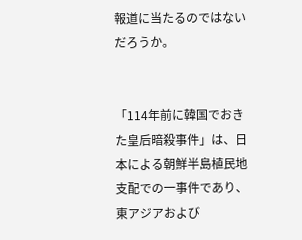報道に当たるのではないだろうか。


「114年前に韓国でおきた皇后暗殺事件」は、日本による朝鮮半島植民地支配での一事件であり、東アジアおよび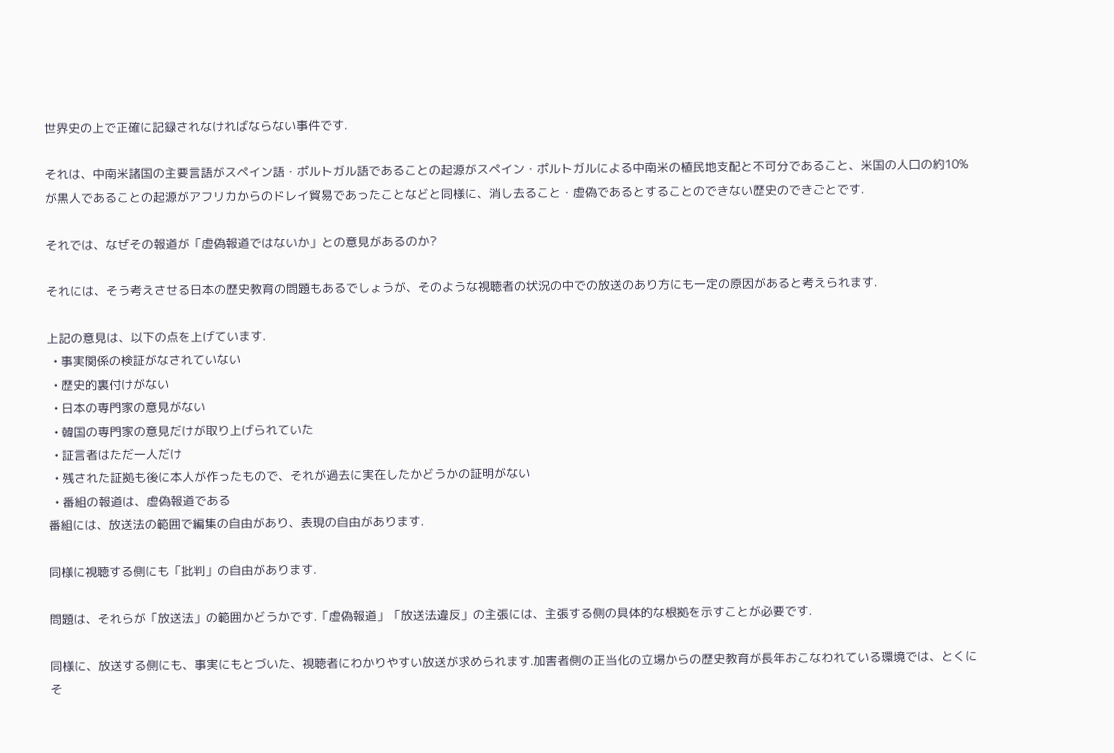世界史の上で正確に記録されなければならない事件です.

それは、中南米諸国の主要言語がスペイン語・ポルトガル語であることの起源がスペイン・ポルトガルによる中南米の植民地支配と不可分であること、米国の人口の約10%が黒人であることの起源がアフリカからのドレイ貿易であったことなどと同様に、消し去ること・虚偽であるとすることのできない歴史のできごとです.

それでは、なぜその報道が「虚偽報道ではないか」との意見があるのか?

それには、そう考えさせる日本の歴史教育の問題もあるでしょうが、そのような視聴者の状況の中での放送のあり方にも一定の原因があると考えられます.

上記の意見は、以下の点を上げています.
  • 事実関係の検証がなされていない
  • 歴史的裏付けがない
  • 日本の専門家の意見がない
  • 韓国の専門家の意見だけが取り上げられていた
  • 証言者はただ一人だけ
  • 残された証拠も後に本人が作ったもので、それが過去に実在したかどうかの証明がない
  • 番組の報道は、虚偽報道である
番組には、放送法の範囲で編集の自由があり、表現の自由があります.

同様に視聴する側にも「批判」の自由があります.

問題は、それらが「放送法」の範囲かどうかです.「虚偽報道」「放送法違反」の主張には、主張する側の具体的な根拠を示すことが必要です.

同様に、放送する側にも、事実にもとづいた、視聴者にわかりやすい放送が求められます.加害者側の正当化の立場からの歴史教育が長年おこなわれている環境では、とくにそ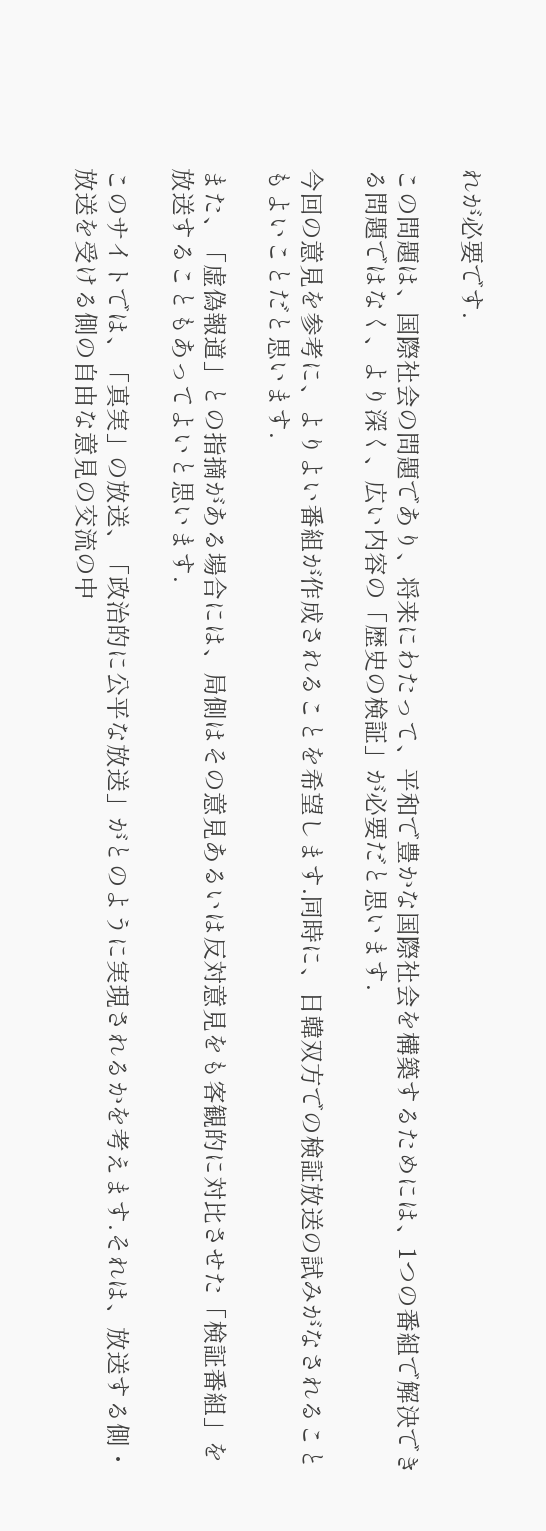れが必要です.

この問題は、国際社会の問題であり、将来にわたって、平和で豊かな国際社会を構築するためには、1つの番組で解決できる問題ではなく、より深く、広い内容の「歴史の検証」が必要だと思います.

今回の意見を参考に、よりよい番組が作成されることを希望します.同時に、日韓双方での検証放送の試みがなされることもよいことだと思います.

また、「虚偽報道」との指摘がある場合には、局側はその意見あるいは反対意見をも客観的に対比させた「検証番組」を放送することもあってよいと思います.

このサイトでは、「真実」の放送、「政治的に公平な放送」がとのように実現されるかを考えます.それは、放送する側・放送を受ける側の自由な意見の交流の中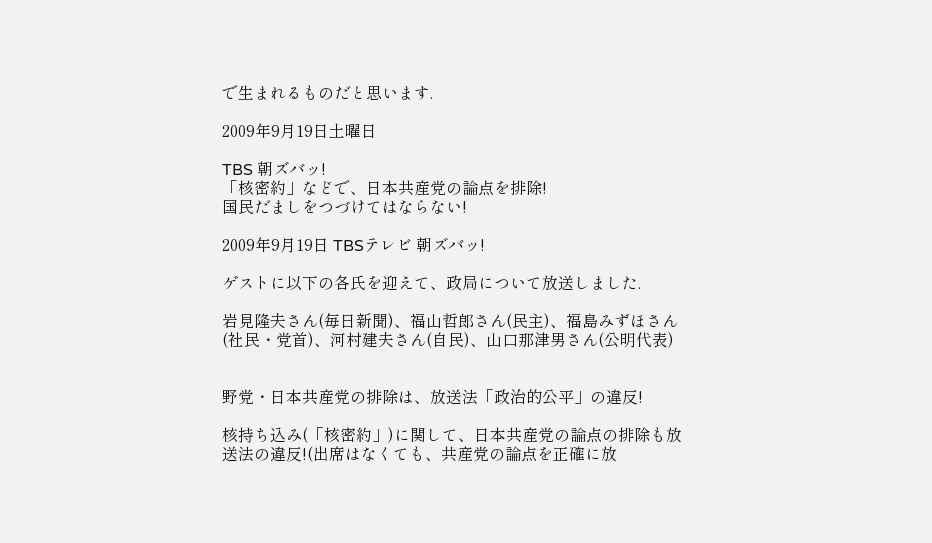で生まれるものだと思います.

2009年9月19日土曜日

TBS 朝ズバッ!
「核密約」などで、日本共産党の論点を排除!
国民だましをつづけてはならない!

2009年9月19日 TBSテレビ 朝ズバッ!

ゲストに以下の各氏を迎えて、政局について放送しました.

岩見隆夫さん(毎日新聞)、福山哲郎さん(民主)、福島みずほさん(社民・党首)、河村建夫さん(自民)、山口那津男さん(公明代表)


野党・日本共産党の排除は、放送法「政治的公平」の違反!

核持ち込み(「核密約」)に関して、日本共産党の論点の排除も放送法の違反!(出席はなくても、共産党の論点を正確に放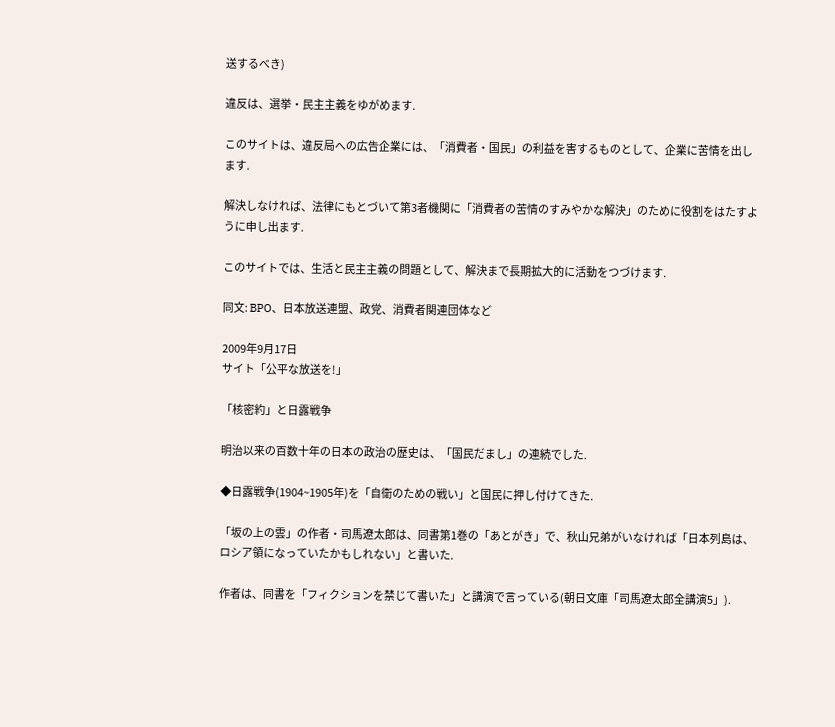送するべき)

違反は、選挙・民主主義をゆがめます.

このサイトは、違反局への広告企業には、「消費者・国民」の利益を害するものとして、企業に苦情を出します.

解決しなければ、法律にもとづいて第3者機関に「消費者の苦情のすみやかな解決」のために役割をはたすように申し出ます.

このサイトでは、生活と民主主義の問題として、解決まで長期拡大的に活動をつづけます.

同文: BPO、日本放送連盟、政党、消費者関連団体など

2009年9月17日
サイト「公平な放送を!」

「核密約」と日露戦争

明治以来の百数十年の日本の政治の歴史は、「国民だまし」の連続でした.

◆日露戦争(1904~1905年)を「自衛のための戦い」と国民に押し付けてきた.

「坂の上の雲」の作者・司馬遼太郎は、同書第1巻の「あとがき」で、秋山兄弟がいなければ「日本列島は、ロシア領になっていたかもしれない」と書いた.

作者は、同書を「フィクションを禁じて書いた」と講演で言っている(朝日文庫「司馬遼太郎全講演5」).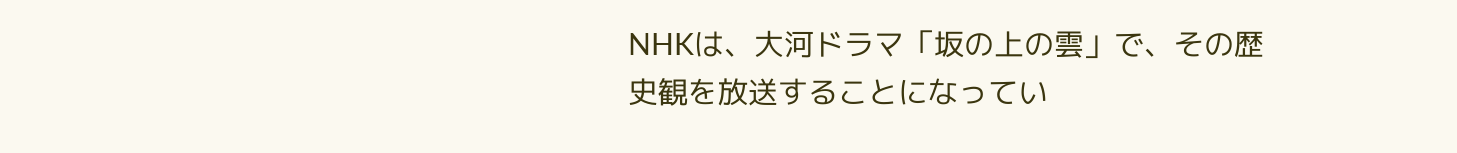NHKは、大河ドラマ「坂の上の雲」で、その歴史観を放送することになってい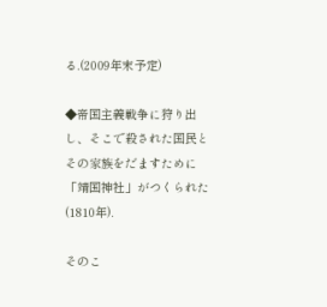る.(2009年末予定)

◆帝国主義戦争に狩り出し、そこで殺された国民とその家族をだますために「靖国神社」がつくられた(1810年).

そのこ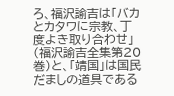ろ、福沢諭吉は「バカとカタワに宗教、丁度よき取り合わせ」(福沢諭吉全集第20巻)と、「靖国」は国民だましの道具である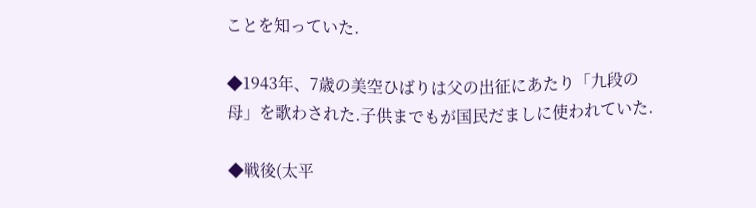ことを知っていた.

◆1943年、7歳の美空ひばりは父の出征にあたり「九段の母」を歌わされた.子供までもが国民だましに使われていた.

◆戦後(太平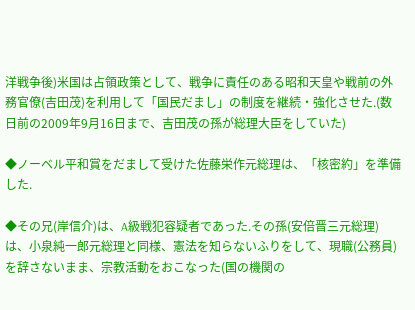洋戦争後)米国は占領政策として、戦争に責任のある昭和天皇や戦前の外務官僚(吉田茂)を利用して「国民だまし」の制度を継続・強化させた.(数日前の2009年9月16日まで、吉田茂の孫が総理大臣をしていた)

◆ノーベル平和賞をだまして受けた佐藤栄作元総理は、「核密約」を準備した.

◆その兄(岸信介)は、A級戦犯容疑者であった.その孫(安倍晋三元総理)は、小泉純一郎元総理と同様、憲法を知らないふりをして、現職(公務員)を辞さないまま、宗教活動をおこなった(国の機関の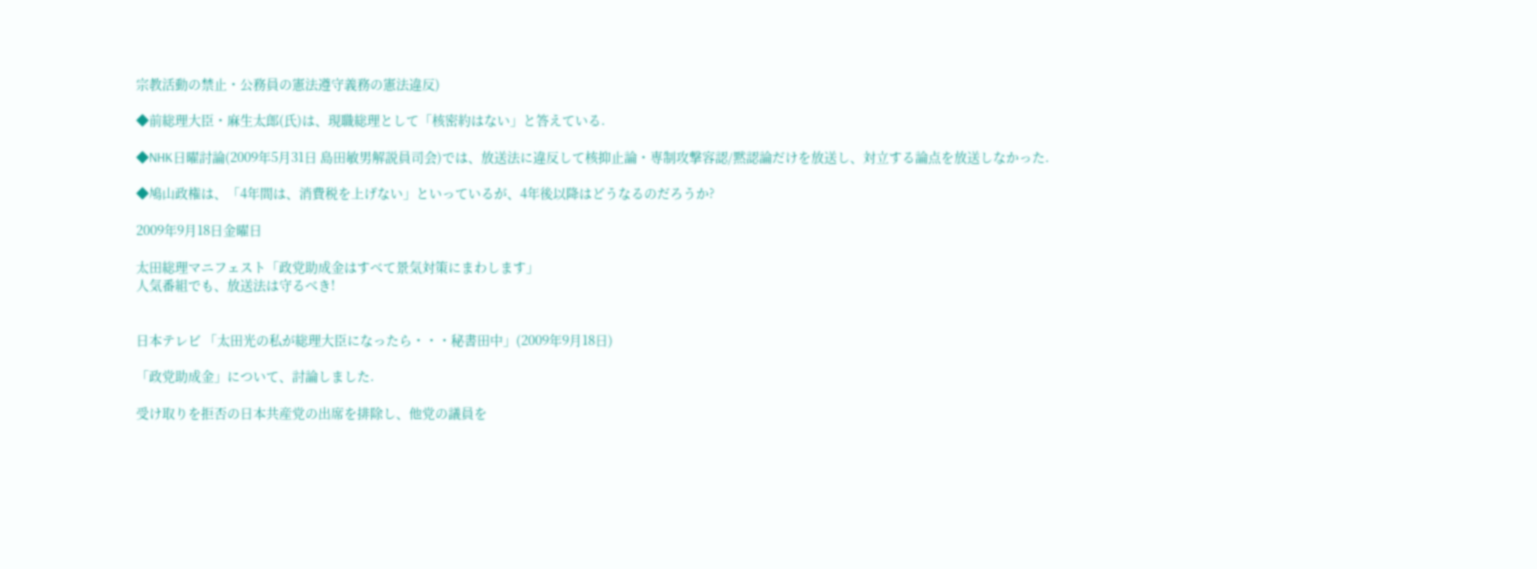宗教活動の禁止・公務員の憲法遵守義務の憲法違反)

◆前総理大臣・麻生太郎(氏)は、現職総理として「核密約はない」と答えている.

◆NHK日曜討論(2009年5月31日 島田敏男解説員司会)では、放送法に違反して核抑止論・専制攻撃容認/黙認論だけを放送し、対立する論点を放送しなかった.

◆鳩山政権は、「4年間は、消費税を上げない」といっているが、4年後以降はどうなるのだろうか?

2009年9月18日金曜日

太田総理マニフェスト「政党助成金はすべて景気対策にまわします」
人気番組でも、放送法は守るべき!


日本テレビ 「太田光の私が総理大臣になったら・・・秘書田中」(2009年9月18日)

「政党助成金」について、討論しました.

受け取りを拒否の日本共産党の出席を排除し、他党の議員を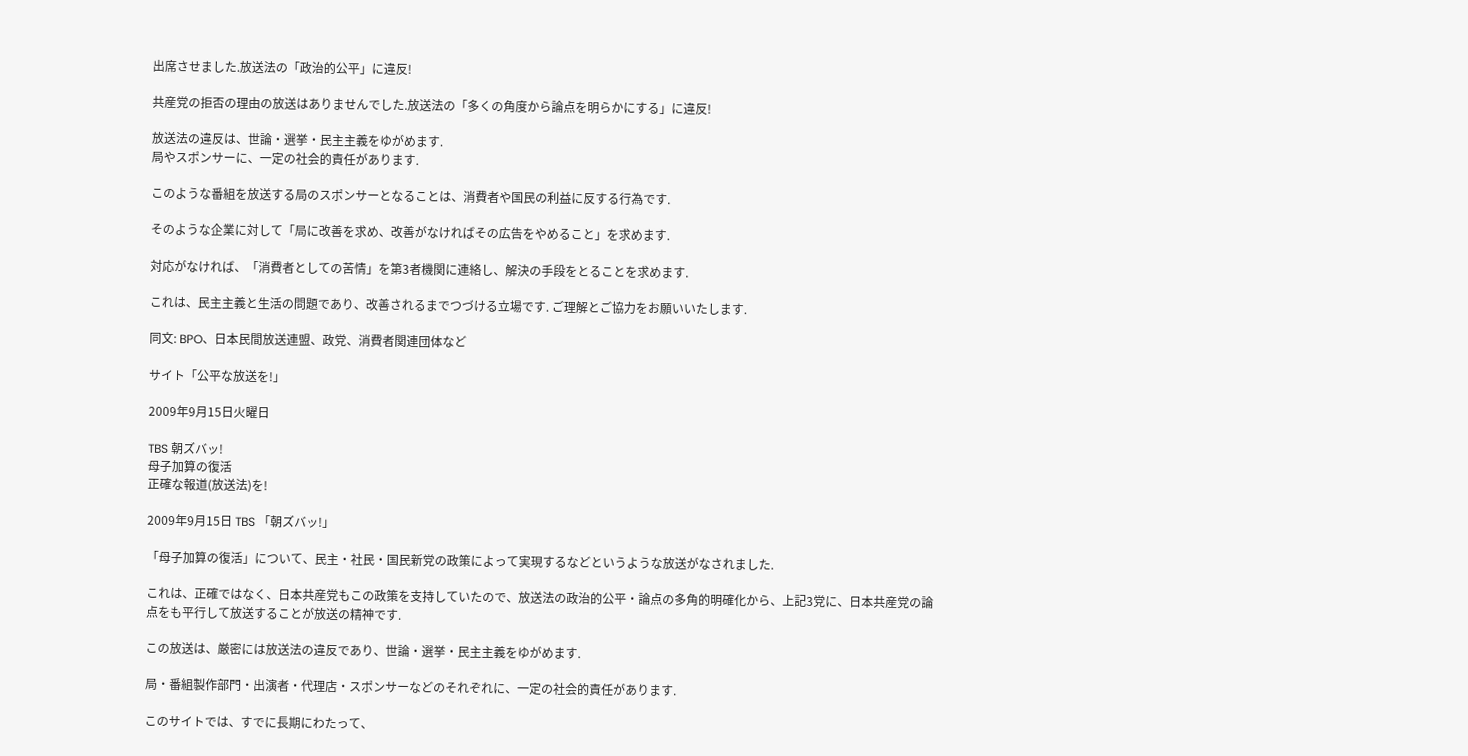出席させました.放送法の「政治的公平」に違反!

共産党の拒否の理由の放送はありませんでした.放送法の「多くの角度から論点を明らかにする」に違反!

放送法の違反は、世論・選挙・民主主義をゆがめます.
局やスポンサーに、一定の社会的責任があります.

このような番組を放送する局のスポンサーとなることは、消費者や国民の利益に反する行為です.

そのような企業に対して「局に改善を求め、改善がなければその広告をやめること」を求めます.

対応がなければ、「消費者としての苦情」を第3者機関に連絡し、解決の手段をとることを求めます.

これは、民主主義と生活の問題であり、改善されるまでつづける立場です. ご理解とご協力をお願いいたします.

同文: BPO、日本民間放送連盟、政党、消費者関連団体など

サイト「公平な放送を!」

2009年9月15日火曜日

TBS 朝ズバッ!
母子加算の復活
正確な報道(放送法)を!

2009年9月15日 TBS 「朝ズバッ!」

「母子加算の復活」について、民主・社民・国民新党の政策によって実現するなどというような放送がなされました.

これは、正確ではなく、日本共産党もこの政策を支持していたので、放送法の政治的公平・論点の多角的明確化から、上記3党に、日本共産党の論点をも平行して放送することが放送の精神です.

この放送は、厳密には放送法の違反であり、世論・選挙・民主主義をゆがめます.

局・番組製作部門・出演者・代理店・スポンサーなどのそれぞれに、一定の社会的責任があります.

このサイトでは、すでに長期にわたって、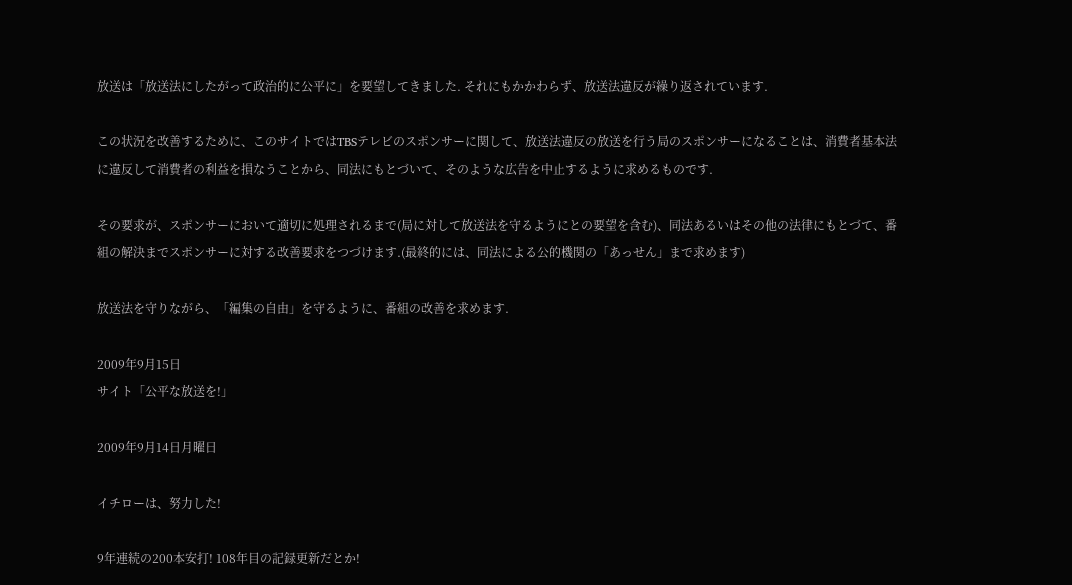放送は「放送法にしたがって政治的に公平に」を要望してきました. それにもかかわらず、放送法違反が繰り返されています.

この状況を改善するために、このサイトではTBSテレビのスポンサーに関して、放送法違反の放送を行う局のスポンサーになることは、消費者基本法に違反して消費者の利益を損なうことから、同法にもとづいて、そのような広告を中止するように求めるものです.

その要求が、スポンサーにおいて適切に処理されるまで(局に対して放送法を守るようにとの要望を含む)、同法あるいはその他の法律にもとづて、番組の解決までスポンサーに対する改善要求をつづけます.(最終的には、同法による公的機関の「あっせん」まで求めます)

放送法を守りながら、「編集の自由」を守るように、番組の改善を求めます.

2009年9月15日
サイト「公平な放送を!」

2009年9月14日月曜日

イチローは、努力した!

9年連続の200本安打! 108年目の記録更新だとか!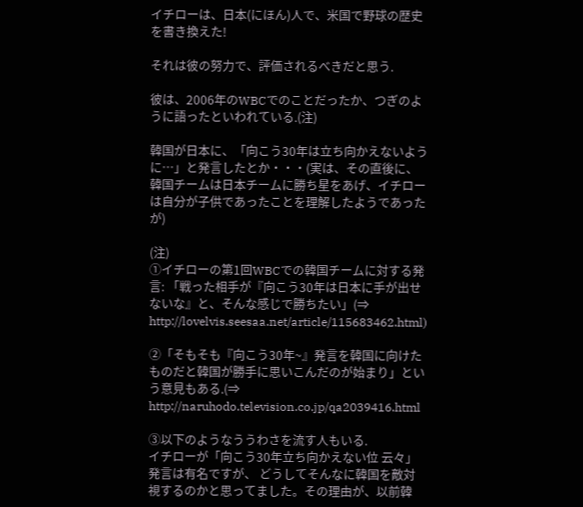イチローは、日本(にほん)人で、米国で野球の歴史を書き換えた!

それは彼の努力で、評価されるべきだと思う.

彼は、2006年のWBCでのことだったか、つぎのように語ったといわれている.(注)

韓国が日本に、「向こう30年は立ち向かえないように…」と発言したとか・・・(実は、その直後に、韓国チームは日本チームに勝ち星をあげ、イチローは自分が子供であったことを理解したようであったが)

(注)
①イチローの第1回WBCでの韓国チームに対する発言: 「戦った相手が『向こう30年は日本に手が出せないな』と、そんな感じで勝ちたい」(⇒ http://lovelvis.seesaa.net/article/115683462.html)

②「そもそも『向こう30年~』発言を韓国に向けたものだと韓国が勝手に思いこんだのが始まり」という意見もある.(⇒ http://naruhodo.television.co.jp/qa2039416.html

③以下のようなううわさを流す人もいる.
イチローが「向こう30年立ち向かえない位 云々」発言は有名ですが、 どうしてそんなに韓国を敵対視するのかと思ってました。その理由が、以前韓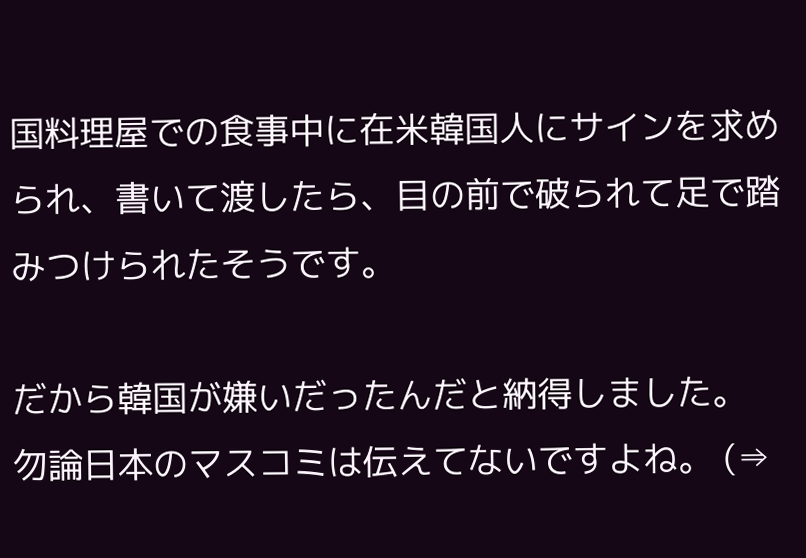国料理屋での食事中に在米韓国人にサインを求められ、書いて渡したら、目の前で破られて足で踏みつけられたそうです。

だから韓国が嫌いだったんだと納得しました。
勿論日本のマスコミは伝えてないですよね。 (⇒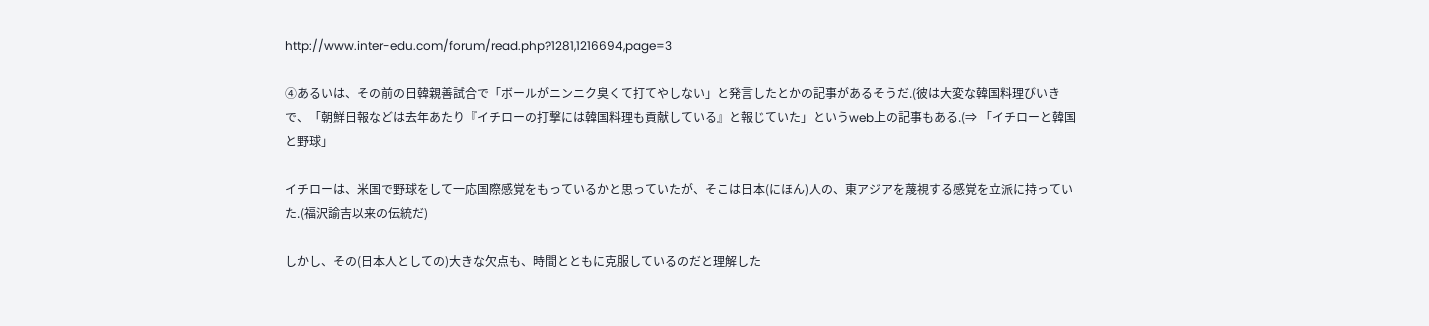http://www.inter-edu.com/forum/read.php?1281,1216694,page=3

④あるいは、その前の日韓親善試合で「ボールがニンニク臭くて打てやしない」と発言したとかの記事があるそうだ.(彼は大変な韓国料理びいきで、「朝鮮日報などは去年あたり『イチローの打撃には韓国料理も貢献している』と報じていた」というweb上の記事もある.(⇒ 「イチローと韓国と野球」

イチローは、米国で野球をして一応国際感覚をもっているかと思っていたが、そこは日本(にほん)人の、東アジアを蔑視する感覚を立派に持っていた.(福沢諭吉以来の伝統だ)

しかし、その(日本人としての)大きな欠点も、時間とともに克服しているのだと理解した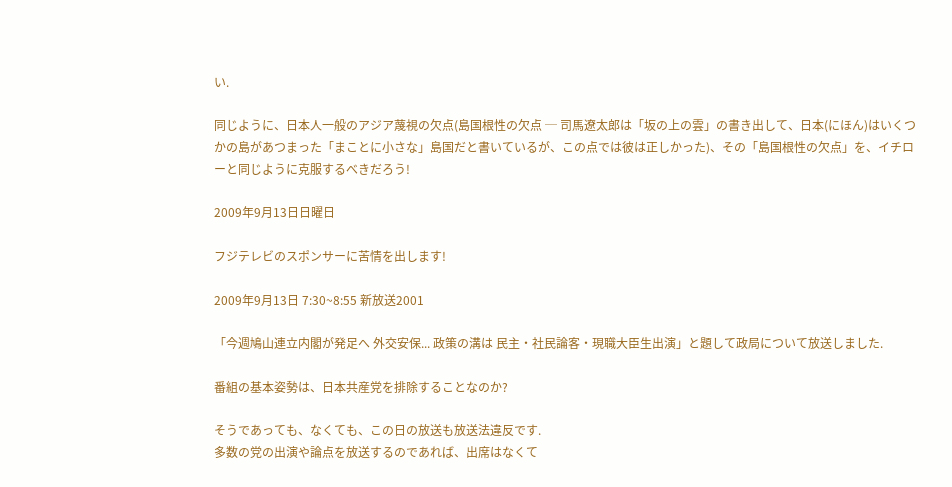い.

同じように、日本人一般のアジア蔑視の欠点(島国根性の欠点 ─ 司馬遼太郎は「坂の上の雲」の書き出して、日本(にほん)はいくつかの島があつまった「まことに小さな」島国だと書いているが、この点では彼は正しかった)、その「島国根性の欠点」を、イチローと同じように克服するべきだろう!

2009年9月13日日曜日

フジテレビのスポンサーに苦情を出します!

2009年9月13日 7:30~8:55 新放送2001

「今週鳩山連立内閣が発足へ 外交安保... 政策の溝は 民主・社民論客・現職大臣生出演」と題して政局について放送しました.

番組の基本姿勢は、日本共産党を排除することなのか?

そうであっても、なくても、この日の放送も放送法違反です.
多数の党の出演や論点を放送するのであれば、出席はなくて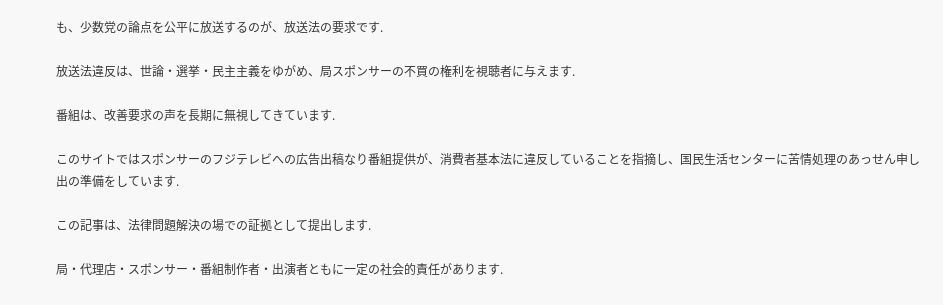も、少数党の論点を公平に放送するのが、放送法の要求です.

放送法違反は、世論・選挙・民主主義をゆがめ、局スポンサーの不買の権利を視聴者に与えます.

番組は、改善要求の声を長期に無視してきています.

このサイトではスポンサーのフジテレビへの広告出稿なり番組提供が、消費者基本法に違反していることを指摘し、国民生活センターに苦情処理のあっせん申し出の準備をしています.

この記事は、法律問題解決の場での証拠として提出します.

局・代理店・スポンサー・番組制作者・出演者ともに一定の社会的責任があります.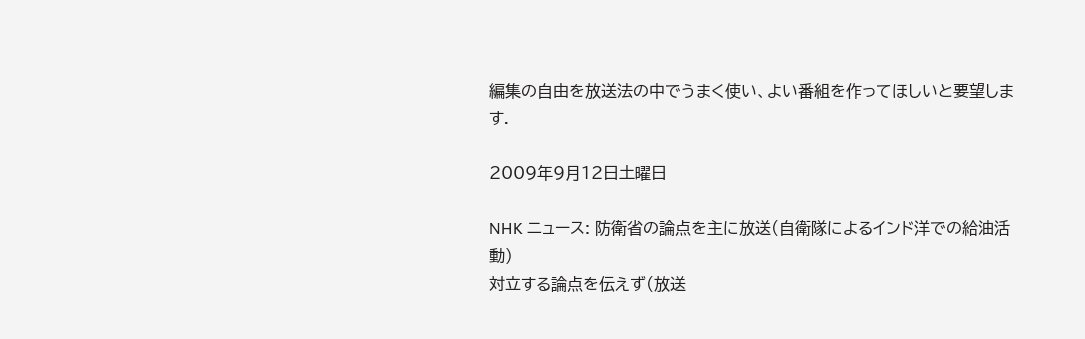編集の自由を放送法の中でうまく使い、よい番組を作ってほしいと要望します.

2009年9月12日土曜日

NHK ニュース: 防衛省の論点を主に放送(自衛隊によるインド洋での給油活動)
対立する論点を伝えず(放送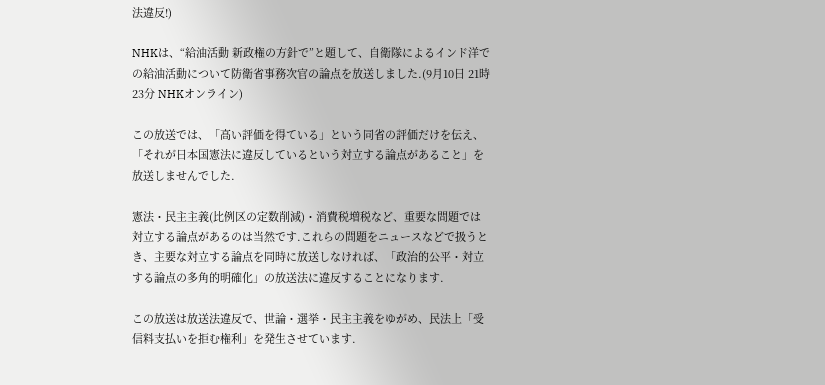法違反!)

NHKは、“給油活動 新政権の方針で”と題して、自衛隊によるインド洋での給油活動について防衛省事務次官の論点を放送しました.(9月10日 21時23分 NHKオンライン)

この放送では、「高い評価を得ている」という同省の評価だけを伝え、「それが日本国憲法に違反しているという対立する論点があること」を放送しませんでした.

憲法・民主主義(比例区の定数削減)・消費税増税など、重要な問題では対立する論点があるのは当然です.これらの問題をニュースなどで扱うとき、主要な対立する論点を同時に放送しなければ、「政治的公平・対立する論点の多角的明確化」の放送法に違反することになります.

この放送は放送法違反で、世論・選挙・民主主義をゆがめ、民法上「受信料支払いを拒む権利」を発生させています.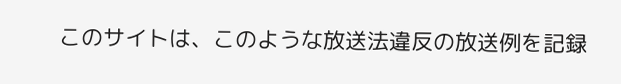このサイトは、このような放送法違反の放送例を記録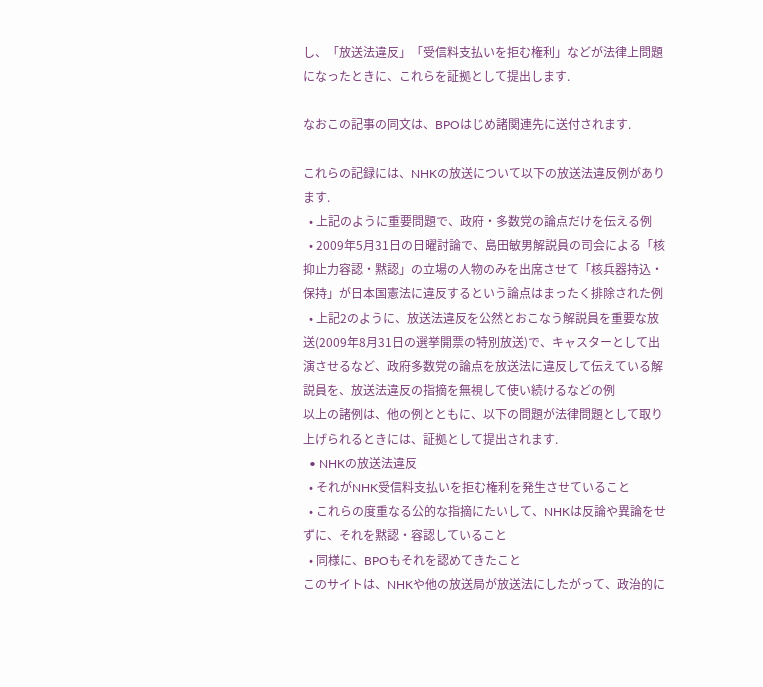し、「放送法違反」「受信料支払いを拒む権利」などが法律上問題になったときに、これらを証拠として提出します.

なおこの記事の同文は、BPOはじめ諸関連先に送付されます.

これらの記録には、NHKの放送について以下の放送法違反例があります.
  • 上記のように重要問題で、政府・多数党の論点だけを伝える例
  • 2009年5月31日の日曜討論で、島田敏男解説員の司会による「核抑止力容認・黙認」の立場の人物のみを出席させて「核兵器持込・保持」が日本国憲法に違反するという論点はまったく排除された例
  • 上記2のように、放送法違反を公然とおこなう解説員を重要な放送(2009年8月31日の選挙開票の特別放送)で、キャスターとして出演させるなど、政府多数党の論点を放送法に違反して伝えている解説員を、放送法違反の指摘を無視して使い続けるなどの例
以上の諸例は、他の例とともに、以下の問題が法律問題として取り上げられるときには、証拠として提出されます.
  • NHKの放送法違反
  • それがNHK受信料支払いを拒む権利を発生させていること
  • これらの度重なる公的な指摘にたいして、NHKは反論や異論をせずに、それを黙認・容認していること
  • 同様に、BPOもそれを認めてきたこと
このサイトは、NHKや他の放送局が放送法にしたがって、政治的に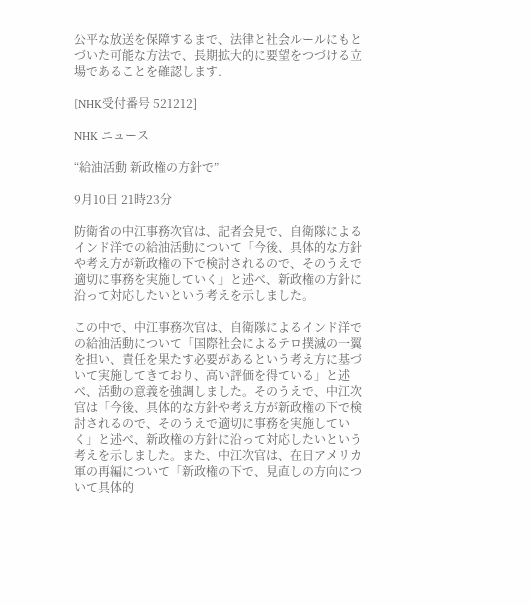公平な放送を保障するまで、法律と社会ルールにもとづいた可能な方法で、長期拡大的に要望をつづける立場であることを確認します.

[NHK受付番号 521212]

NHK ニュース

“給油活動 新政権の方針で”

9月10日 21時23分

防衛省の中江事務次官は、記者会見で、自衛隊によるインド洋での給油活動について「今後、具体的な方針や考え方が新政権の下で検討されるので、そのうえで適切に事務を実施していく」と述べ、新政権の方針に沿って対応したいという考えを示しました。

この中で、中江事務次官は、自衛隊によるインド洋での給油活動について「国際社会によるテロ撲滅の一翼を担い、責任を果たす必要があるという考え方に基づいて実施してきており、高い評価を得ている」と述べ、活動の意義を強調しました。そのうえで、中江次官は「今後、具体的な方針や考え方が新政権の下で検討されるので、そのうえで適切に事務を実施していく」と述べ、新政権の方針に沿って対応したいという考えを示しました。また、中江次官は、在日アメリカ軍の再編について「新政権の下で、見直しの方向について具体的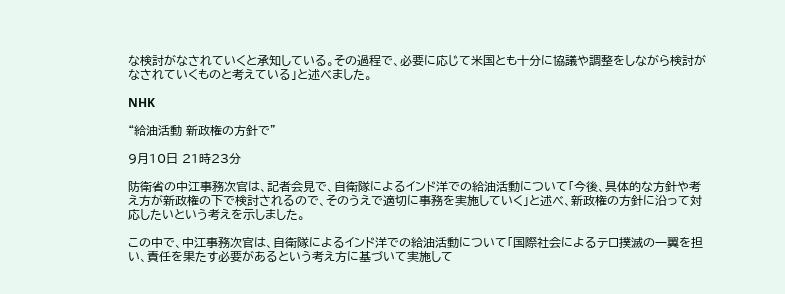な検討がなされていくと承知している。その過程で、必要に応じて米国とも十分に協議や調整をしながら検討がなされていくものと考えている」と述べました。

NHK

“給油活動 新政権の方針で”

9月10日 21時23分

防衛省の中江事務次官は、記者会見で、自衛隊によるインド洋での給油活動について「今後、具体的な方針や考え方が新政権の下で検討されるので、そのうえで適切に事務を実施していく」と述べ、新政権の方針に沿って対応したいという考えを示しました。

この中で、中江事務次官は、自衛隊によるインド洋での給油活動について「国際社会によるテロ撲滅の一翼を担い、責任を果たす必要があるという考え方に基づいて実施して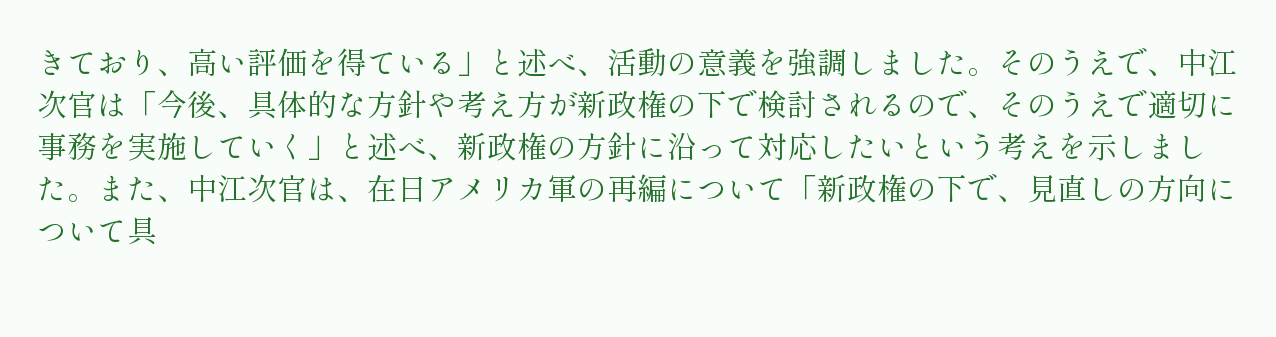きており、高い評価を得ている」と述べ、活動の意義を強調しました。そのうえで、中江次官は「今後、具体的な方針や考え方が新政権の下で検討されるので、そのうえで適切に事務を実施していく」と述べ、新政権の方針に沿って対応したいという考えを示しました。また、中江次官は、在日アメリカ軍の再編について「新政権の下で、見直しの方向について具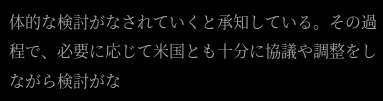体的な検討がなされていくと承知している。その過程で、必要に応じて米国とも十分に協議や調整をしながら検討がな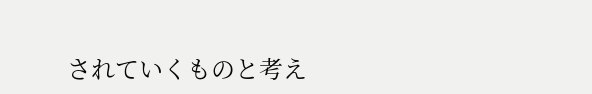されていくものと考え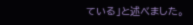ている」と述べました。